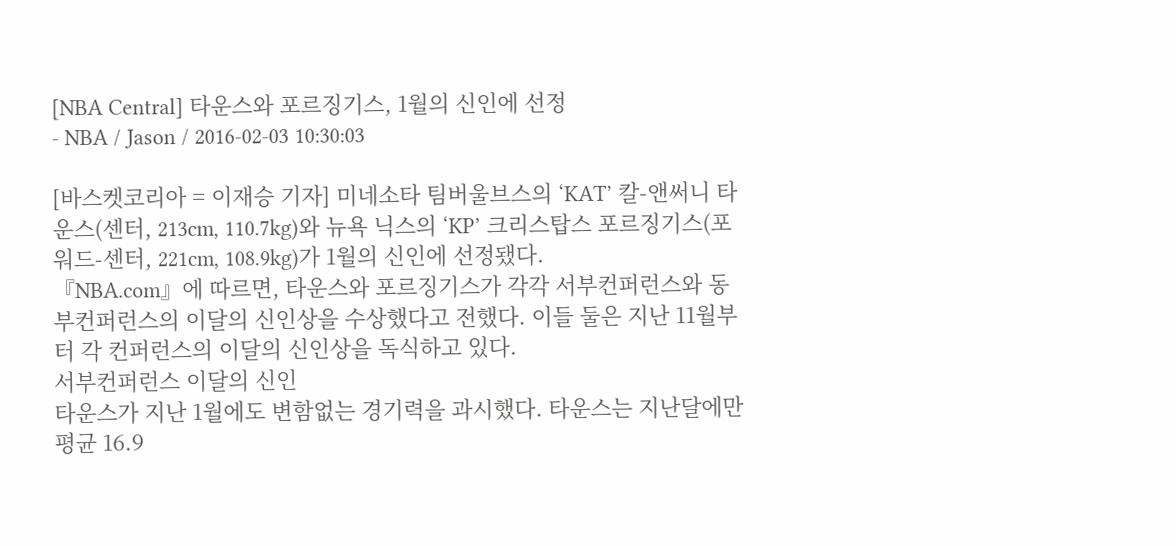[NBA Central] 타운스와 포르징기스, 1월의 신인에 선정
- NBA / Jason / 2016-02-03 10:30:03

[바스켓코리아 = 이재승 기자] 미네소타 팀버울브스의 ‘KAT’ 칼-앤써니 타운스(센터, 213cm, 110.7kg)와 뉴욕 닉스의 ‘KP’ 크리스탑스 포르징기스(포워드-센터, 221cm, 108.9kg)가 1월의 신인에 선정됐다.
『NBA.com』에 따르면, 타운스와 포르징기스가 각각 서부컨퍼런스와 동부컨퍼런스의 이달의 신인상을 수상했다고 전했다. 이들 둘은 지난 11월부터 각 컨퍼런스의 이달의 신인상을 독식하고 있다.
서부컨퍼런스 이달의 신인
타운스가 지난 1월에도 변함없는 경기력을 과시했다. 타운스는 지난달에만 평균 16.9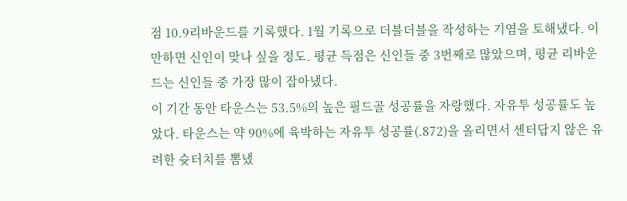점 10.9리바운드를 기록했다. 1월 기록으로 더블더블을 작성하는 기염을 토해냈다. 이만하면 신인이 맞나 싶을 정도. 평균 득점은 신인들 중 3번째로 많았으며, 평균 리바운드는 신인들 중 가장 많이 잡아냈다.
이 기간 동안 타운스는 53.5%의 높은 필드골 성공률을 자랑했다. 자유투 성공률도 높았다. 타운스는 약 90%에 육박하는 자유투 성공률(.872)을 올리면서 센터답지 않은 유려한 슛터치를 뽐냈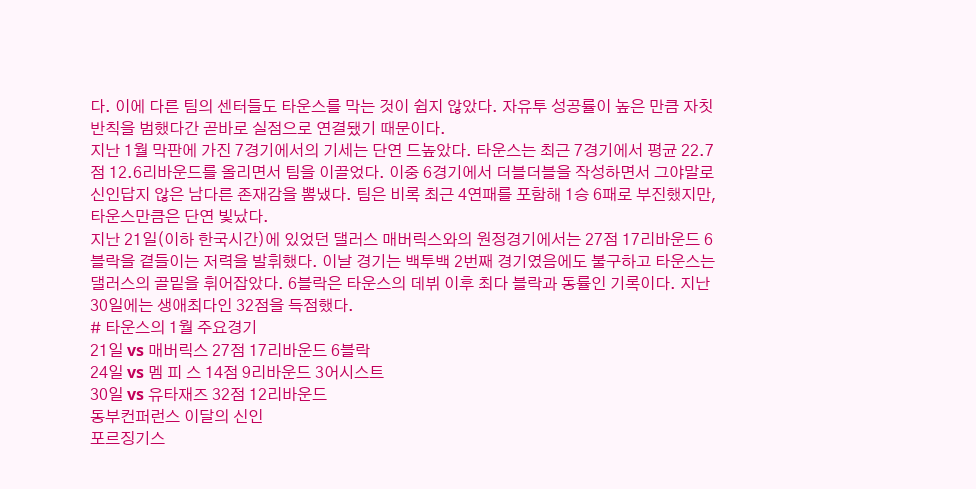다. 이에 다른 팀의 센터들도 타운스를 막는 것이 쉽지 않았다. 자유투 성공률이 높은 만큼 자칫 반칙을 범했다간 곧바로 실점으로 연결됐기 때문이다.
지난 1월 막판에 가진 7경기에서의 기세는 단연 드높았다. 타운스는 최근 7경기에서 평균 22.7점 12.6리바운드를 올리면서 팀을 이끌었다. 이중 6경기에서 더블더블을 작성하면서 그야말로 신인답지 않은 남다른 존재감을 뽐냈다. 팀은 비록 최근 4연패를 포함해 1승 6패로 부진했지만, 타운스만큼은 단연 빛났다.
지난 21일(이하 한국시간)에 있었던 댈러스 매버릭스와의 원정경기에서는 27점 17리바운드 6블락을 곁들이는 저력을 발휘했다. 이날 경기는 백투백 2번째 경기였음에도 불구하고 타운스는 댈러스의 골밑을 휘어잡았다. 6블락은 타운스의 데뷔 이후 최다 블락과 동률인 기록이다. 지난 30일에는 생애최다인 32점을 득점했다.
# 타운스의 1월 주요경기
21일 vs 매버릭스 27점 17리바운드 6블락
24일 vs 멤 피 스 14점 9리바운드 3어시스트
30일 vs 유타재즈 32점 12리바운드
동부컨퍼런스 이달의 신인
포르징기스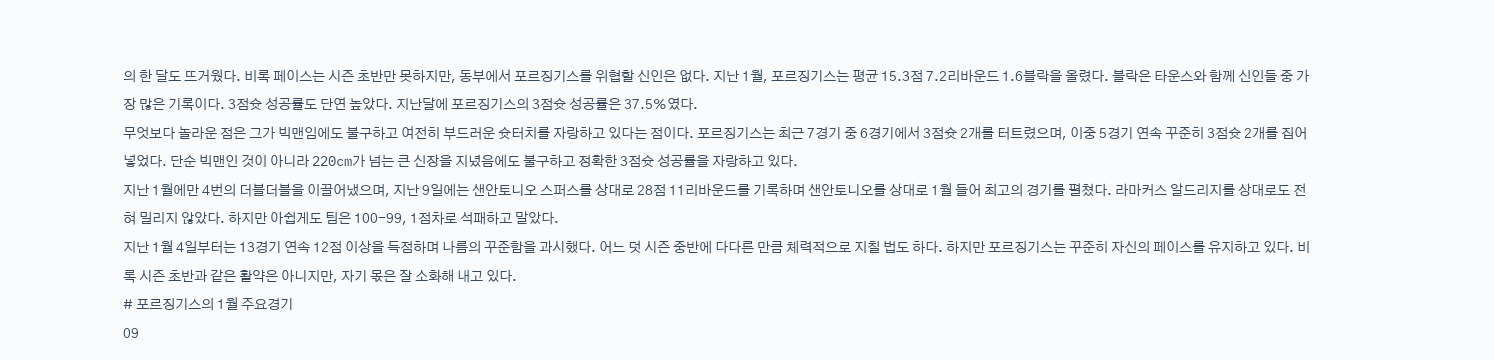의 한 달도 뜨거웠다. 비록 페이스는 시즌 초반만 못하지만, 동부에서 포르징기스를 위협할 신인은 없다. 지난 1월, 포르징기스는 평균 15.3점 7.2리바운드 1.6블락을 올렸다. 블락은 타운스와 함께 신인들 중 가장 많은 기록이다. 3점슛 성공률도 단연 높았다. 지난달에 포르징기스의 3점슛 성공률은 37.5%였다.
무엇보다 놀라운 점은 그가 빅맨임에도 불구하고 여전히 부드러운 슛터치를 자랑하고 있다는 점이다. 포르징기스는 최근 7경기 중 6경기에서 3점슛 2개를 터트렸으며, 이중 5경기 연속 꾸준히 3점슛 2개를 집어넣었다. 단순 빅맨인 것이 아니라 220cm가 넘는 큰 신장을 지녔음에도 불구하고 정확한 3점슛 성공률을 자랑하고 있다.
지난 1월에만 4번의 더블더블을 이끌어냈으며, 지난 9일에는 샌안토니오 스퍼스를 상대로 28점 11리바운드를 기록하며 샌안토니오를 상대로 1월 들어 최고의 경기를 펼쳤다. 라마커스 알드리지를 상대로도 전혀 밀리지 않았다. 하지만 아쉽게도 팀은 100-99, 1점차로 석패하고 말았다.
지난 1월 4일부터는 13경기 연속 12점 이상을 득점하며 나름의 꾸준함을 과시했다. 어느 덧 시즌 중반에 다다른 만큼 체력적으로 지칠 법도 하다. 하지만 포르징기스는 꾸준히 자신의 페이스를 유지하고 있다. 비록 시즌 초반과 같은 활약은 아니지만, 자기 몫은 잘 소화해 내고 있다.
# 포르징기스의 1월 주요경기
09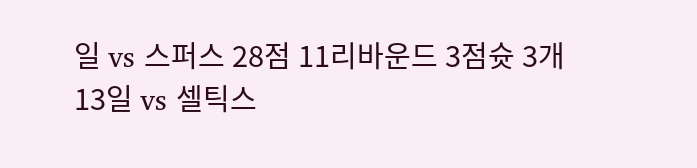일 vs 스퍼스 28점 11리바운드 3점슛 3개
13일 vs 셀틱스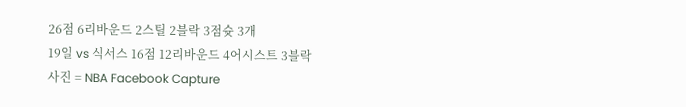26점 6리바운드 2스틸 2블락 3점슛 3개
19일 vs 식서스 16점 12리바운드 4어시스트 3블락
사진 = NBA Facebook Capture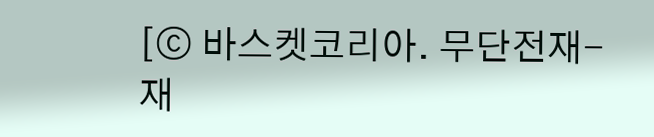[ⓒ 바스켓코리아. 무단전재-재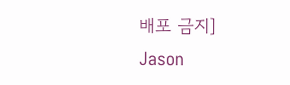배포 금지]
Jason